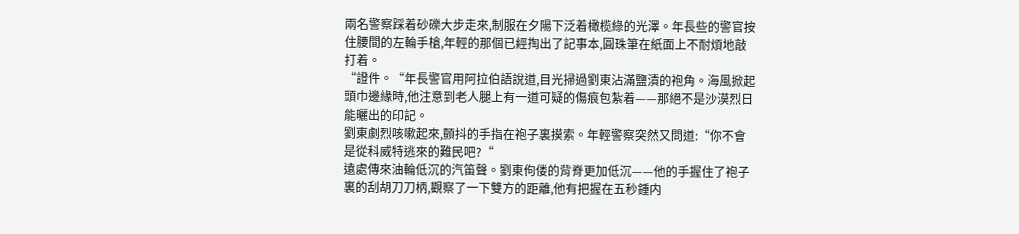兩名警察踩着砂礫大步走來,制服在夕陽下泛着橄榄綠的光澤。年長些的警官按住腰間的左輪手槍,年輕的那個已經掏出了記事本,圓珠筆在紙面上不耐煩地敲打着。
“證件。“年長警官用阿拉伯語說道,目光掃過劉東沾滿鹽漬的袍角。海風掀起頭巾邊緣時,他注意到老人腿上有一道可疑的傷痕包紮着——那絕不是沙漠烈日能曬出的印記。
劉東劇烈咳嗽起來,顫抖的手指在袍子裏摸索。年輕警察突然又問道:“你不會是從科威特逃來的難民吧?“
遠處傳來油輪低沉的汽笛聲。劉東佝偻的背脊更加低沉——他的手握住了袍子裏的刮胡刀刀柄,觀察了一下雙方的距離,他有把握在五秒鍾内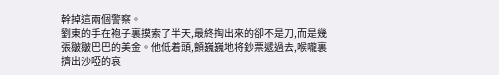幹掉這兩個警察。
劉東的手在袍子裏摸索了半天,最終掏出來的卻不是刀,而是幾張皺皺巴巴的美金。他低着頭,顫巍巍地将鈔票遞過去,喉嚨裏擠出沙啞的哀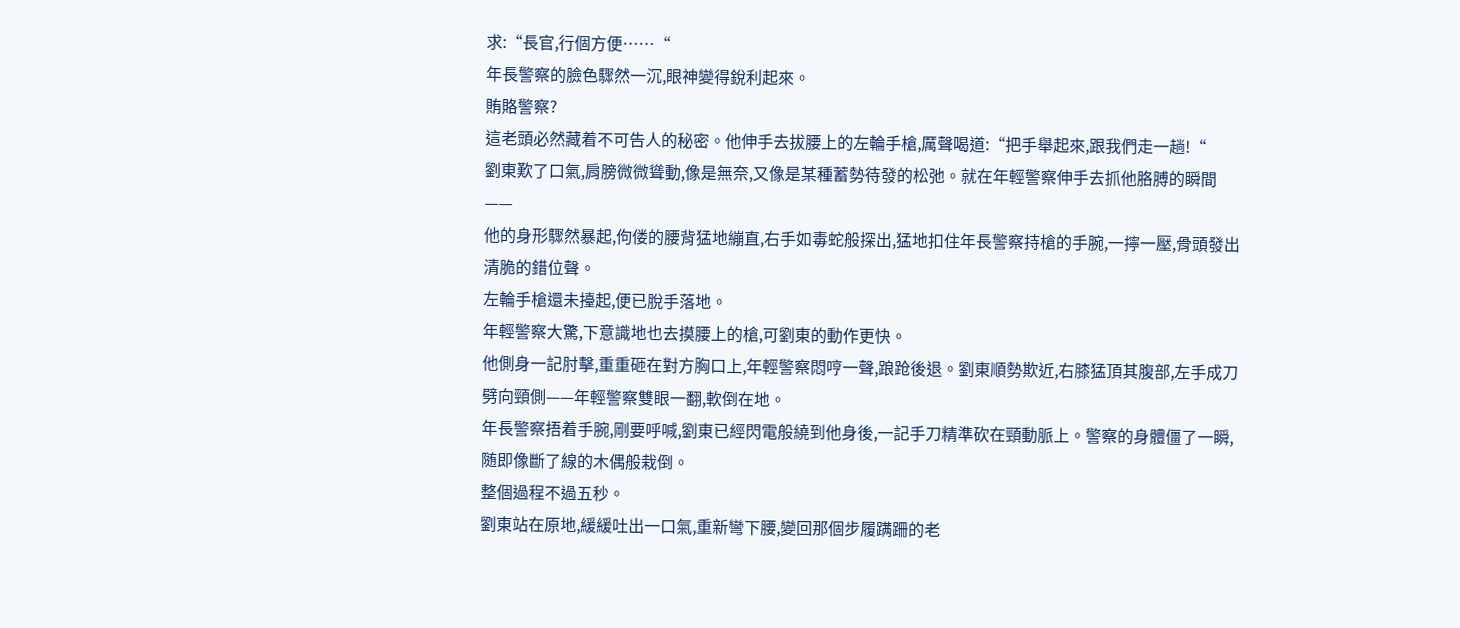求:“長官,行個方便……“
年長警察的臉色驟然一沉,眼神變得銳利起來。
賄賂警察?
這老頭必然藏着不可告人的秘密。他伸手去拔腰上的左輪手槍,厲聲喝道:“把手舉起來,跟我們走一趟!“
劉東歎了口氣,肩膀微微聳動,像是無奈,又像是某種蓄勢待發的松弛。就在年輕警察伸手去抓他胳膊的瞬間——
他的身形驟然暴起,佝偻的腰背猛地繃直,右手如毒蛇般探出,猛地扣住年長警察持槍的手腕,一擰一壓,骨頭發出清脆的錯位聲。
左輪手槍還未擡起,便已脫手落地。
年輕警察大驚,下意識地也去摸腰上的槍,可劉東的動作更快。
他側身一記肘擊,重重砸在對方胸口上,年輕警察悶哼一聲,踉跄後退。劉東順勢欺近,右膝猛頂其腹部,左手成刀劈向頸側——年輕警察雙眼一翻,軟倒在地。
年長警察捂着手腕,剛要呼喊,劉東已經閃電般繞到他身後,一記手刀精準砍在頸動脈上。警察的身體僵了一瞬,随即像斷了線的木偶般栽倒。
整個過程不過五秒。
劉東站在原地,緩緩吐出一口氣,重新彎下腰,變回那個步履蹒跚的老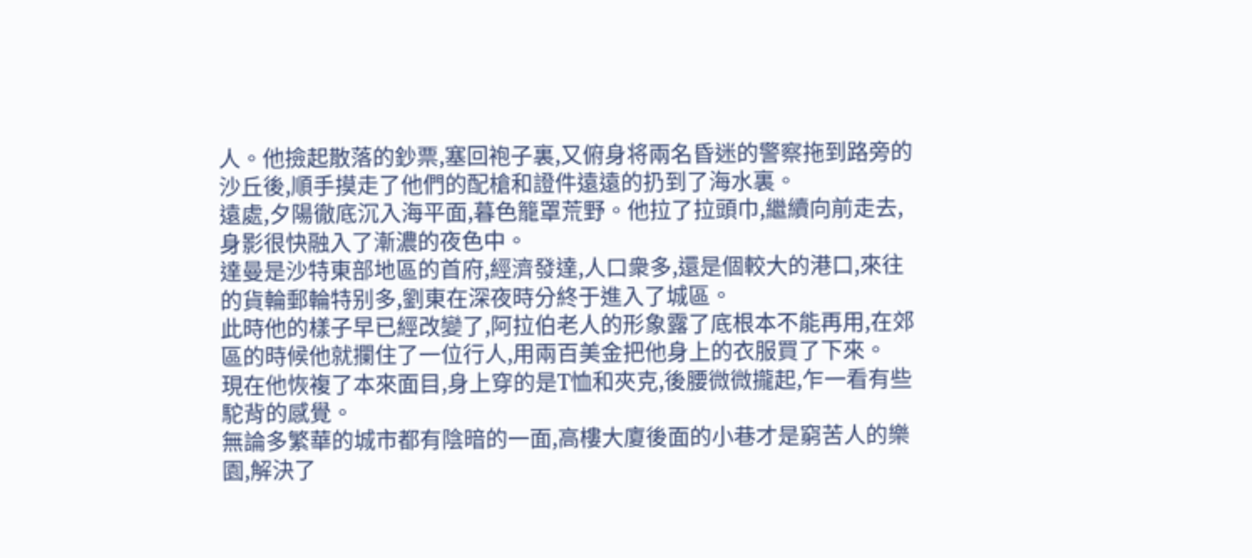人。他撿起散落的鈔票,塞回袍子裏,又俯身将兩名昏迷的警察拖到路旁的沙丘後,順手摸走了他們的配槍和證件遠遠的扔到了海水裏。
遠處,夕陽徹底沉入海平面,暮色籠罩荒野。他拉了拉頭巾,繼續向前走去,身影很快融入了漸濃的夜色中。
達曼是沙特東部地區的首府,經濟發達,人口衆多,還是個較大的港口,來往的貨輪郵輪特别多,劉東在深夜時分終于進入了城區。
此時他的樣子早已經改變了,阿拉伯老人的形象露了底根本不能再用,在郊區的時候他就攔住了一位行人,用兩百美金把他身上的衣服買了下來。
現在他恢複了本來面目,身上穿的是T恤和夾克,後腰微微攏起,乍一看有些駝背的感覺。
無論多繁華的城市都有陰暗的一面,高樓大廈後面的小巷才是窮苦人的樂園,解決了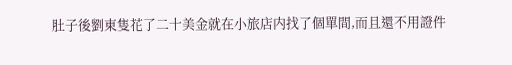肚子後劉東隻花了二十美金就在小旅店内找了個單間,而且還不用證件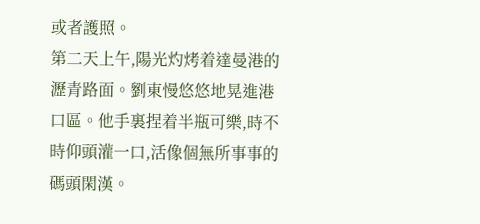或者護照。
第二天上午,陽光灼烤着達曼港的瀝青路面。劉東慢悠悠地晃進港口區。他手裏捏着半瓶可樂,時不時仰頭灌一口,活像個無所事事的碼頭閑漢。